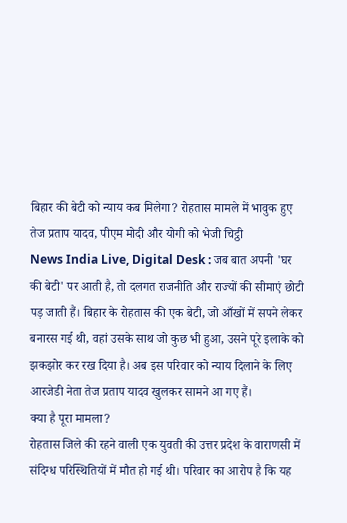बिहार की बेटी को न्याय कब मिलेगा? रोहतास मामले में भावुक हुए तेज प्रताप यादव, पीएम मोदी और योगी को भेजी चिट्ठी
News India Live, Digital Desk : जब बात अपनी 'घर की बेटी' पर आती है, तो दलगत राजनीति और राज्यों की सीमाएं छोटी पड़ जाती हैं। बिहार के रोहतास की एक बेटी, जो आँखों में सपने लेकर बनारस गई थी, वहां उसके साथ जो कुछ भी हुआ, उसने पूरे इलाके को झकझोर कर रख दिया है। अब इस परिवार को न्याय दिलाने के लिए आरजेडी नेता तेज प्रताप यादव खुलकर सामने आ गए हैं।
क्या है पूरा मामला?
रोहतास जिले की रहने वाली एक युवती की उत्तर प्रदेश के वाराणसी में संदिग्ध परिस्थितियों में मौत हो गई थी। परिवार का आरोप है कि यह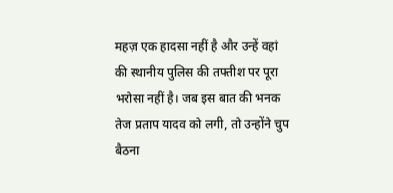महज़ एक हादसा नहीं है और उन्हें वहां की स्थानीय पुलिस की तफ्तीश पर पूरा भरोसा नहीं है। जब इस बात की भनक तेज प्रताप यादव को लगी, तो उन्होंने चुप बैठना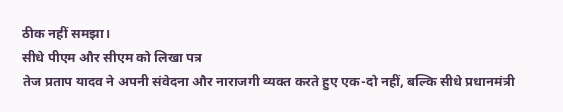ठीक नहीं समझा।
सीधे पीएम और सीएम को लिखा पत्र
तेज प्रताप यादव ने अपनी संवेदना और नाराजगी व्यक्त करते हुए एक-दो नहीं, बल्कि सीधे प्रधानमंत्री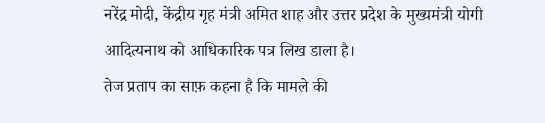नरेंद्र मोदी, केंद्रीय गृह मंत्री अमित शाह और उत्तर प्रदेश के मुख्यमंत्री योगी आदित्यनाथ को आधिकारिक पत्र लिख डाला है।
तेज प्रताप का साफ़ कहना है कि मामले की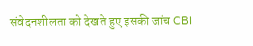संवेदनशीलता को देखते हुए इसकी जांच CBI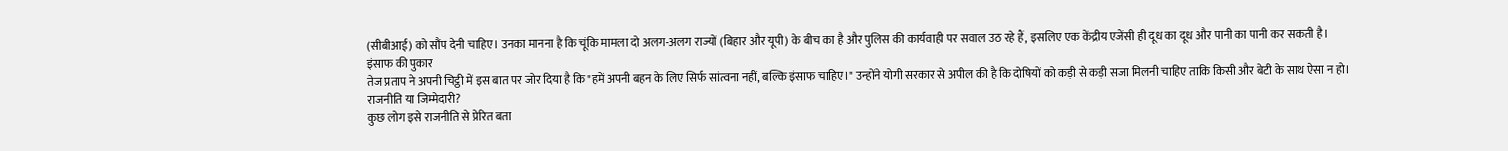(सीबीआई) को सौंप देनी चाहिए। उनका मानना है कि चूंकि मामला दो अलग-अलग राज्यों (बिहार और यूपी) के बीच का है और पुलिस की कार्यवाही पर सवाल उठ रहे हैं, इसलिए एक केंद्रीय एजेंसी ही दूध का दूध और पानी का पानी कर सकती है।
इंसाफ की पुकार
तेज प्रताप ने अपनी चिट्ठी में इस बात पर जोर दिया है कि "हमें अपनी बहन के लिए सिर्फ सांत्वना नहीं, बल्कि इंसाफ चाहिए।" उन्होंने योगी सरकार से अपील की है कि दोषियों को कड़ी से कड़ी सजा मिलनी चाहिए ताकि किसी और बेटी के साथ ऐसा न हो।
राजनीति या जिम्मेदारी?
कुछ लोग इसे राजनीति से प्रेरित बता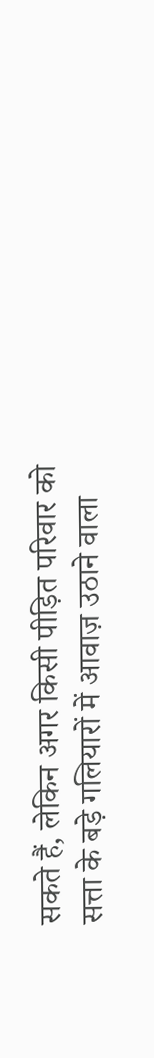सकते हैं, लेकिन अगर किसी पीड़ित परिवार को सत्ता के बड़े गलियारों में आवाज़ उठाने वाला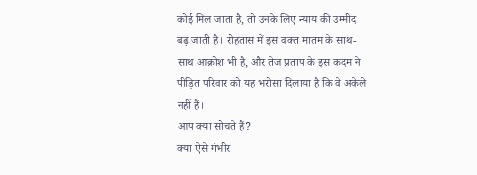कोई मिल जाता है, तो उनके लिए न्याय की उम्मीद बढ़ जाती है। रोहतास में इस वक्त मातम के साथ-साथ आक्रोश भी है, और तेज प्रताप के इस कदम ने पीड़ित परिवार को यह भरोसा दिलाया है कि वे अकेले नहीं हैं।
आप क्या सोचते हैं?
क्या ऐसे गंभीर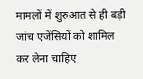मामलों में शुरुआत से ही बड़ी जांच एजेंसियों को शामिल कर लेना चाहिए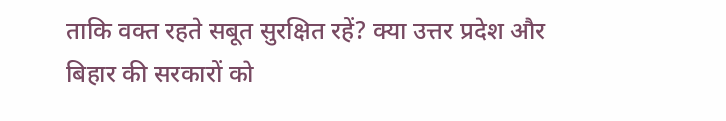ताकि वक्त रहते सबूत सुरक्षित रहें? क्या उत्तर प्रदेश और बिहार की सरकारों को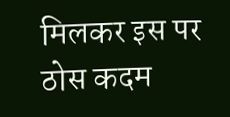मिलकर इस पर ठोस कदम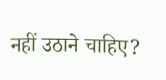नहीं उठाने चाहिए?